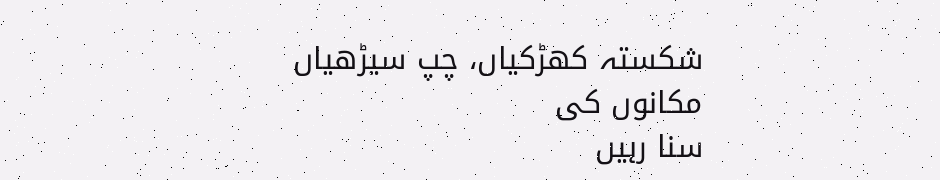شکستہ کھڑکیاں، چپ سیڑھیاں مکانوں کی
سنا رہیں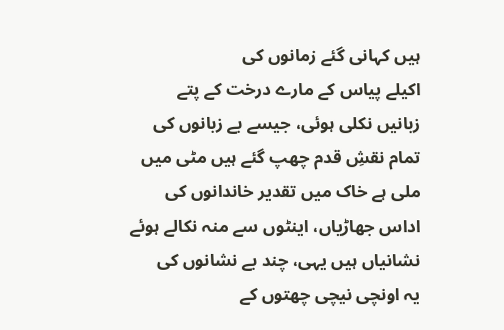ہیں کہانی گئے زمانوں کی
اکیلے پیاس کے مارے درخت کے پتے
زبانیں نکلی ہوئی، جیسے بے زبانوں کی
تمام نقشِ قدم چھپ گئے ہیں مٹی میں
ملی ہے خاک میں تقدیر خاندانوں کی
اداس جھاڑیاں، اینٹوں سے منہ نکالے ہوئے
نشانیاں ہیں یہی، چند بے نشانوں کی
یہ اونچی نیچی چھتوں کے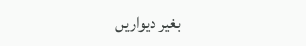بغیر دیواریں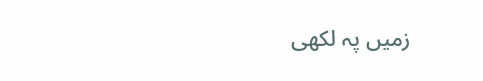زمیں پہ لکھی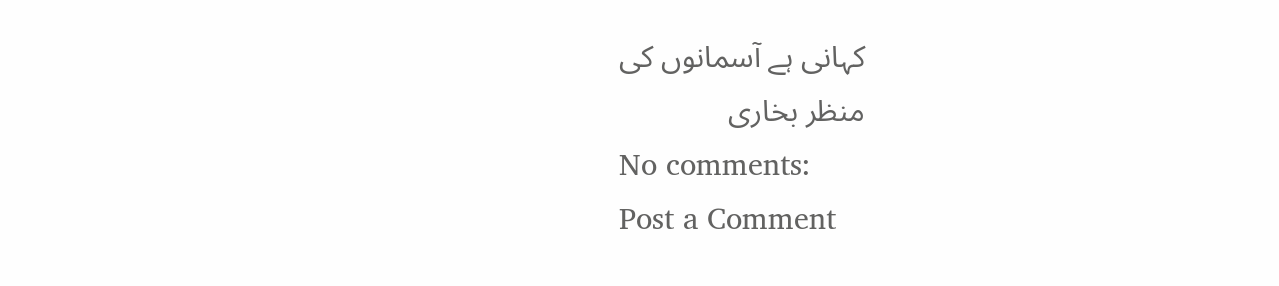کہانی ہے آسمانوں کی
منظر بخاری
No comments:
Post a Comment